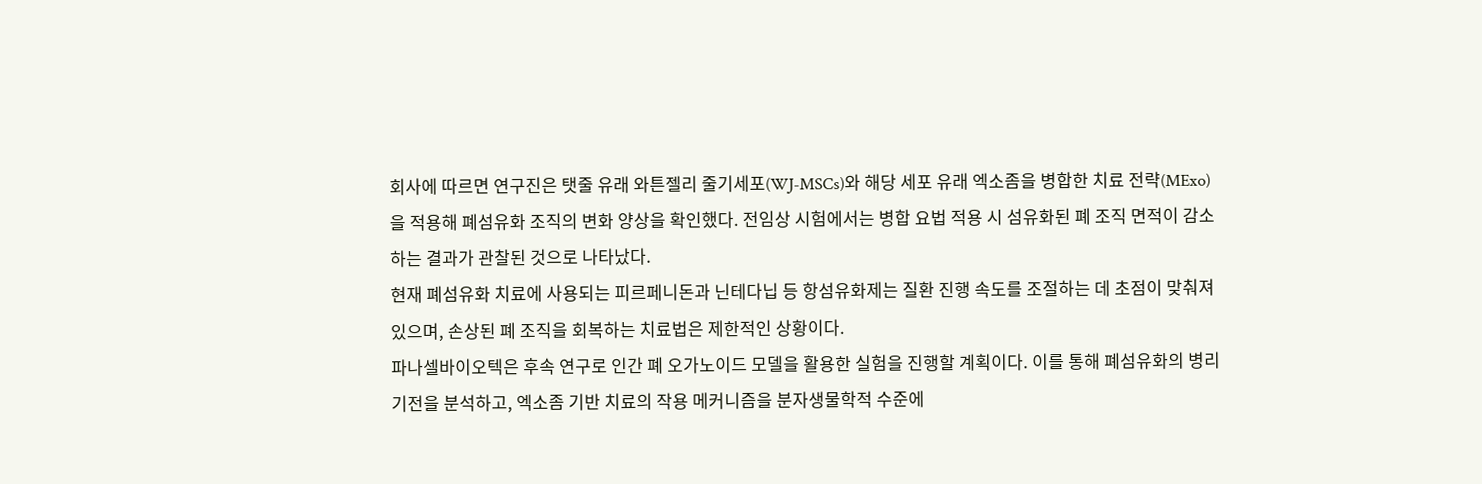회사에 따르면 연구진은 탯줄 유래 와튼젤리 줄기세포(WJ-MSCs)와 해당 세포 유래 엑소좀을 병합한 치료 전략(MExo)을 적용해 폐섬유화 조직의 변화 양상을 확인했다. 전임상 시험에서는 병합 요법 적용 시 섬유화된 폐 조직 면적이 감소하는 결과가 관찰된 것으로 나타났다.
현재 폐섬유화 치료에 사용되는 피르페니돈과 닌테다닙 등 항섬유화제는 질환 진행 속도를 조절하는 데 초점이 맞춰져 있으며, 손상된 폐 조직을 회복하는 치료법은 제한적인 상황이다.
파나셀바이오텍은 후속 연구로 인간 폐 오가노이드 모델을 활용한 실험을 진행할 계획이다. 이를 통해 폐섬유화의 병리 기전을 분석하고, 엑소좀 기반 치료의 작용 메커니즘을 분자생물학적 수준에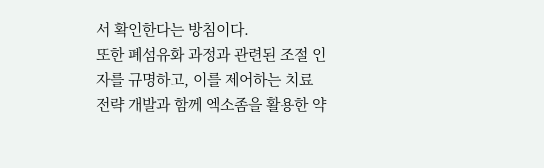서 확인한다는 방침이다.
또한 폐섬유화 과정과 관련된 조절 인자를 규명하고, 이를 제어하는 치료 전략 개발과 함께 엑소좀을 활용한 약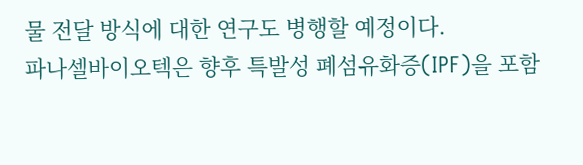물 전달 방식에 대한 연구도 병행할 예정이다.
파나셀바이오텍은 향후 특발성 폐섬유화증(IPF)을 포함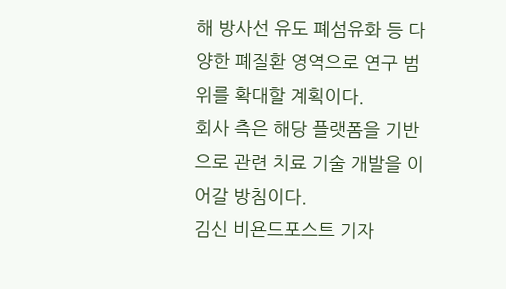해 방사선 유도 폐섬유화 등 다양한 폐질환 영역으로 연구 범위를 확대할 계획이다.
회사 측은 해당 플랫폼을 기반으로 관련 치료 기술 개발을 이어갈 방침이다.
김신 비욘드포스트 기자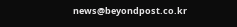news@beyondpost.co.kr